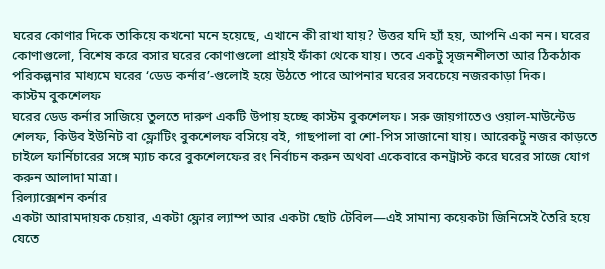ঘরের কোণার দিকে তাকিয়ে কখনো মনে হয়েছে, এখানে কী রাখা যায়? উত্তর যদি হ্যাঁ হয়, আপনি একা নন। ঘরের কোণাগুলো, বিশেষ করে বসার ঘরের কোণাগুলো প্রায়ই ফাঁকা থেকে যায়। তবে একটু সৃজনশীলতা আর ঠিকঠাক পরিকল্পনার মাধ্যমে ঘরের ‘ডেড কর্নার’-গুলোই হয়ে উঠতে পারে আপনার ঘরের সবচেয়ে নজরকাড়া দিক।
কাস্টম বুকশেলফ
ঘরের ডেড কর্নার সাজিয়ে তুলতে দারুণ একটি উপায় হচ্ছে কাস্টম বুকশেলফ। সরু জায়গাতেও ওয়াল-মাউন্টেড শেলফ, কিউব ইউনিট বা ফ্লোটিং বুকশেলফ বসিয়ে বই, গাছপালা বা শো-পিস সাজানো যায়। আরেকটু নজর কাড়তে চাইলে ফার্নিচারের সঙ্গে ম্যাচ করে বুকশেলফের রং নির্বাচন করুন অথবা একেবারে কনট্রাস্ট করে ঘরের সাজে যোগ করুন আলাদা মাত্রা।
রিল্যাক্সেশন কর্নার
একটা আরামদায়ক চেয়ার, একটা ফ্লোর ল্যাম্প আর একটা ছোট টেবিল—এই সামান্য কয়েকটা জিনিসেই তৈরি হয়ে যেতে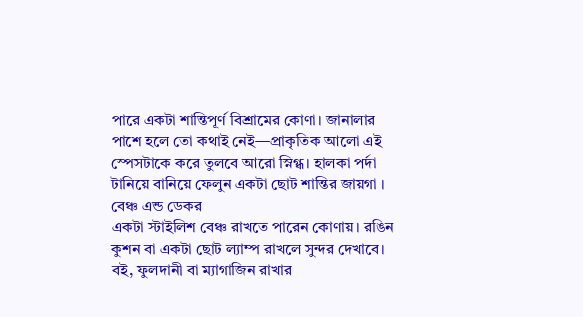পারে একটা শান্তিপূর্ণ বিশ্রামের কোণা। জানালার পাশে হলে তো কথাই নেই—প্রাকৃতিক আলো এই স্পেসটাকে করে তুলবে আরো স্নিগ্ধ। হালকা পর্দা টানিয়ে বানিয়ে ফেলুন একটা ছোট শান্তির জায়গা ।
বেঞ্চ এন্ড ডেকর
একটা স্টাইলিশ বেঞ্চ রাখতে পারেন কোণায়। রঙিন কুশন বা একটা ছোট ল্যাম্প রাখলে সুন্দর দেখাবে। বই, ফুলদানী বা ম্যাগাজিন রাখার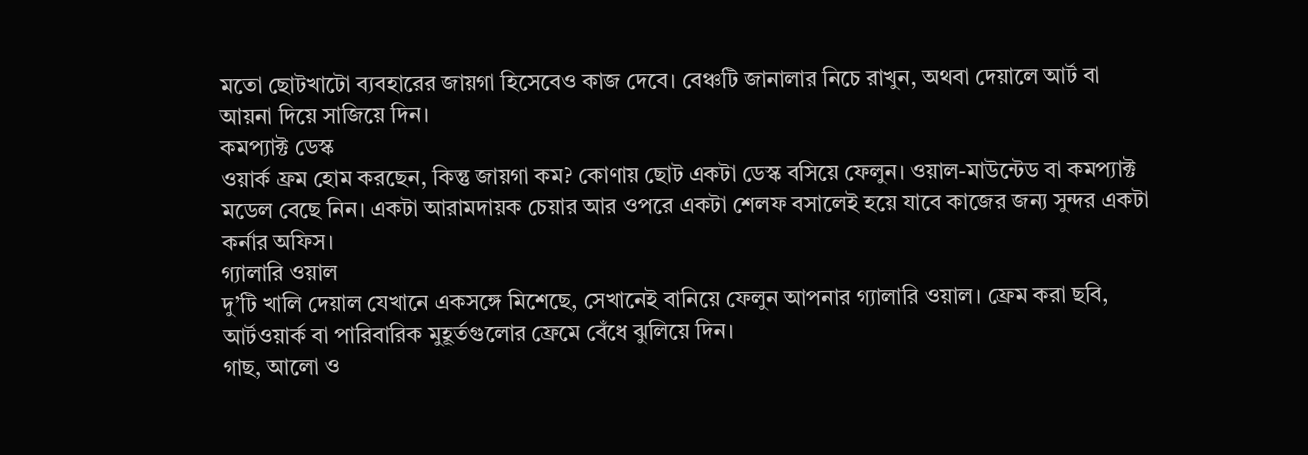মতো ছোটখাটো ব্যবহারের জায়গা হিসেবেও কাজ দেবে। বেঞ্চটি জানালার নিচে রাখুন, অথবা দেয়ালে আর্ট বা আয়না দিয়ে সাজিয়ে দিন।
কমপ্যাক্ট ডেস্ক
ওয়ার্ক ফ্রম হোম করছেন, কিন্তু জায়গা কম? কোণায় ছোট একটা ডেস্ক বসিয়ে ফেলুন। ওয়াল-মাউন্টেড বা কমপ্যাক্ট মডেল বেছে নিন। একটা আরামদায়ক চেয়ার আর ওপরে একটা শেলফ বসালেই হয়ে যাবে কাজের জন্য সুন্দর একটা কর্নার অফিস।
গ্যালারি ওয়াল
দু’টি খালি দেয়াল যেখানে একসঙ্গে মিশেছে, সেখানেই বানিয়ে ফেলুন আপনার গ্যালারি ওয়াল। ফ্রেম করা ছবি, আর্টওয়ার্ক বা পারিবারিক মুহূর্তগুলোর ফ্রেমে বেঁধে ঝুলিয়ে দিন।
গাছ, আলো ও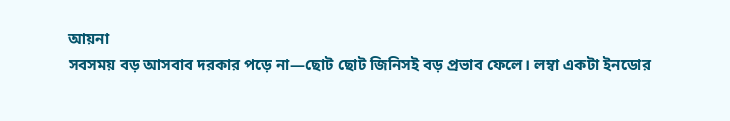আয়না
সবসময় বড় আসবাব দরকার পড়ে না—ছোট ছোট জিনিসই বড় প্রভাব ফেলে। লম্বা একটা ইনডোর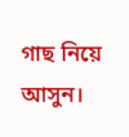গাছ নিয়ে আসুন।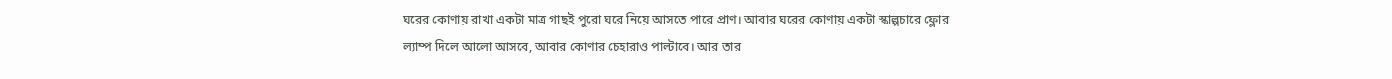ঘরের কোণায় রাখা একটা মাত্র গাছই পুরো ঘরে নিয়ে আসতে পারে প্রাণ। আবার ঘরের কোণায় একটা স্কাল্পচারে ফ্লোর ল্যাম্প দিলে আলো আসবে, আবার কোণার চেহারাও পাল্টাবে। আর তার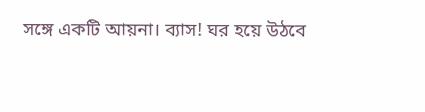সঙ্গে একটি আয়না। ব্যাস! ঘর হয়ে উঠবে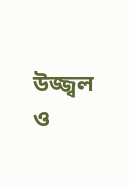উজ্জ্বল ও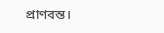প্রাণবন্ত।